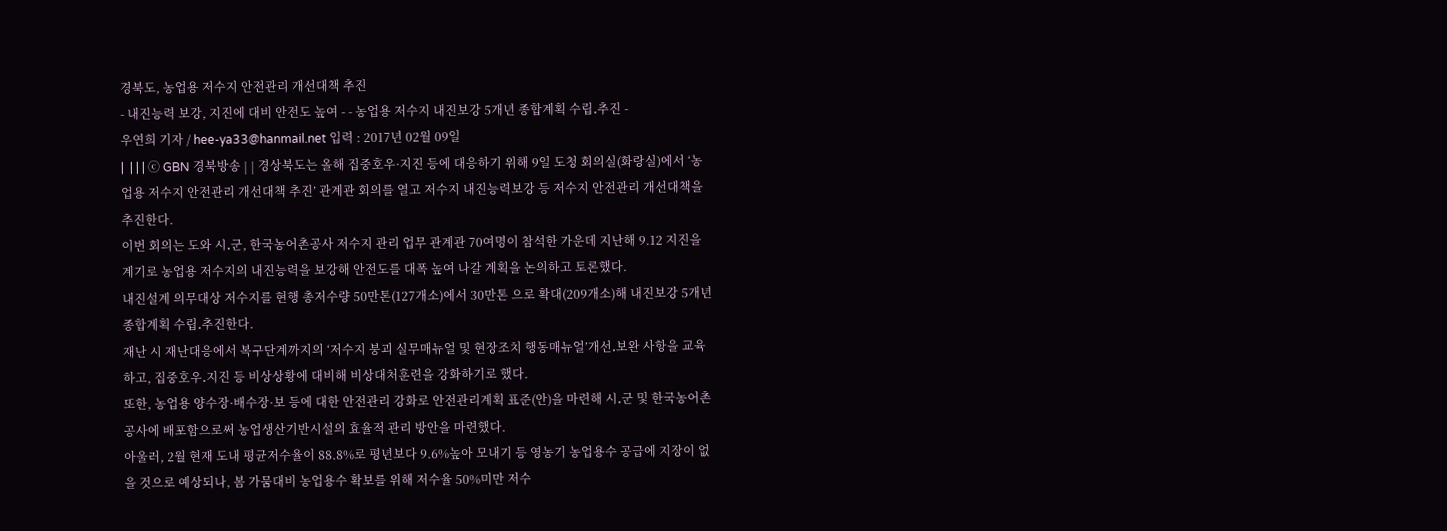경북도, 농업용 저수지 안전관리 개선대책 추진
- 내진능력 보강, 지진에 대비 안전도 높여 - - 농업용 저수지 내진보강 5개년 종합계획 수립․추진 -
우연희 기자 / hee-ya33@hanmail.net 입력 : 2017년 02월 09일
|  | | | ⓒ GBN 경북방송 | | 경상북도는 올해 집중호우·지진 등에 대응하기 위해 9일 도청 회의실(화랑실)에서 ‘농업용 저수지 안전관리 개선대책 추진’ 관계관 회의를 열고 저수지 내진능력보강 등 저수지 안전관리 개선대책을 추진한다.
이번 회의는 도와 시․군, 한국농어촌공사 저수지 관리 업무 관계관 70여명이 참석한 가운데 지난해 9.12 지진을 계기로 농업용 저수지의 내진능력을 보강해 안전도를 대폭 높여 나갈 계획을 논의하고 토론했다.
내진설계 의무대상 저수지를 현행 총저수량 50만톤(127개소)에서 30만톤 으로 확대(209개소)해 내진보강 5개년 종합계획 수립․추진한다.
재난 시 재난대응에서 복구단계까지의 ‘저수지 붕괴 실무매뉴얼 및 현장조치 행동매뉴얼’개선․보완 사항을 교육하고, 집중호우․지진 등 비상상황에 대비해 비상대처훈련을 강화하기로 했다.
또한, 농업용 양수장·배수장·보 등에 대한 안전관리 강화로 안전관리계획 표준(안)을 마련해 시․군 및 한국농어촌공사에 배포함으로써 농업생산기반시설의 효율적 관리 방안을 마련했다.
아울러, 2월 현재 도내 평균저수율이 88.8%로 평년보다 9.6%높아 모내기 등 영농기 농업용수 공급에 지장이 없을 것으로 예상되나, 봄 가뭄대비 농업용수 확보를 위해 저수율 50%미만 저수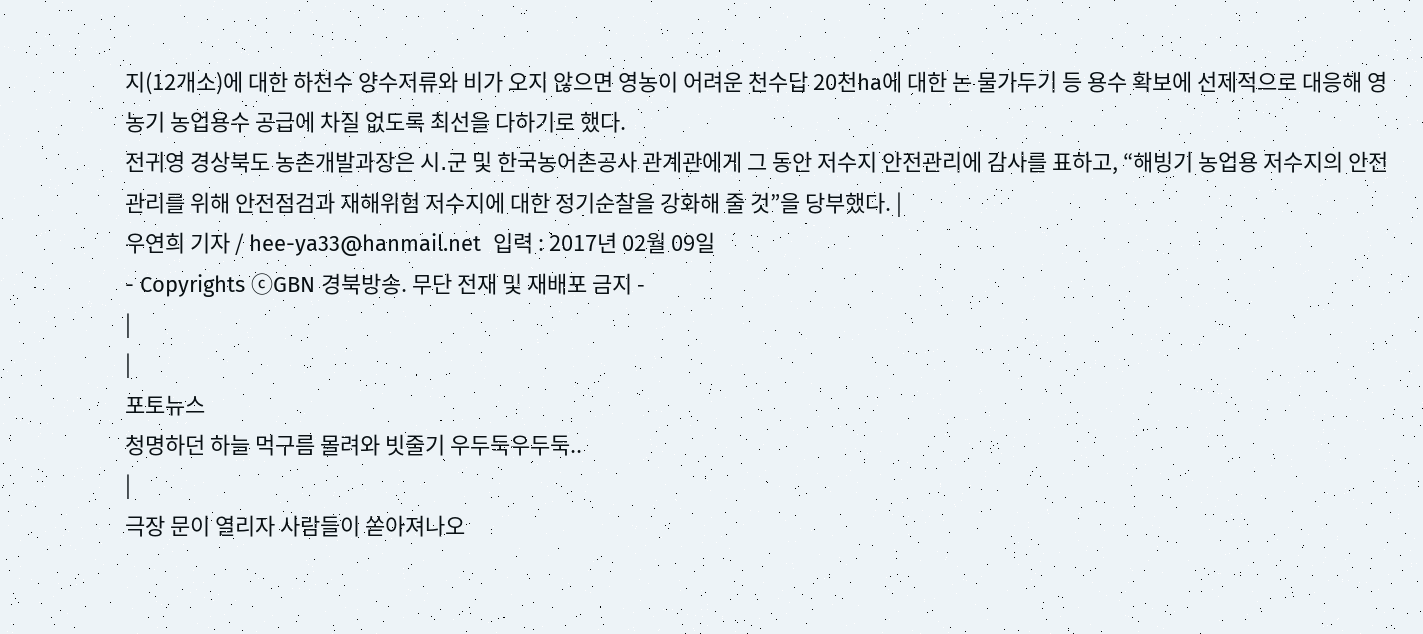지(12개소)에 대한 하천수 양수저류와 비가 오지 않으면 영농이 어려운 천수답 20천ha에 대한 논 물가두기 등 용수 확보에 선제적으로 대응해 영농기 농업용수 공급에 차질 없도록 최선을 다하기로 했다.
전귀영 경상북도 농촌개발과장은 시․군 및 한국농어촌공사 관계관에게 그 동안 저수지 안전관리에 감사를 표하고, “해빙기 농업용 저수지의 안전관리를 위해 안전점검과 재해위험 저수지에 대한 정기순찰을 강화해 줄 것”을 당부했다. |
우연희 기자 / hee-ya33@hanmail.net  입력 : 2017년 02월 09일
- Copyrights ⓒGBN 경북방송. 무단 전재 및 재배포 금지 -
|
|
포토뉴스
청명하던 하늘 먹구름 몰려와 빗줄기 우두둑우두둑..
|
극장 문이 열리자 사람들이 쏟아져나오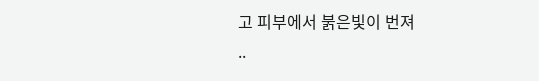고 피부에서 붉은빛이 번져
..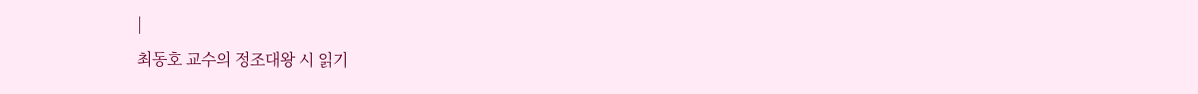|
최동호 교수의 정조대왕 시 읽기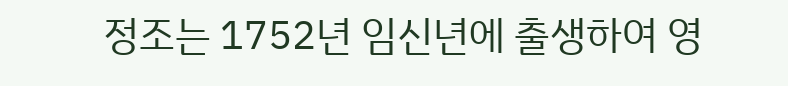정조는 1752년 임신년에 출생하여 영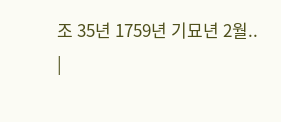조 35년 1759년 기묘년 2월..
|